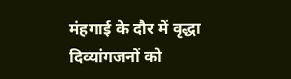मंहगाई के दौर में वृद्धा दिव्यांगजनों को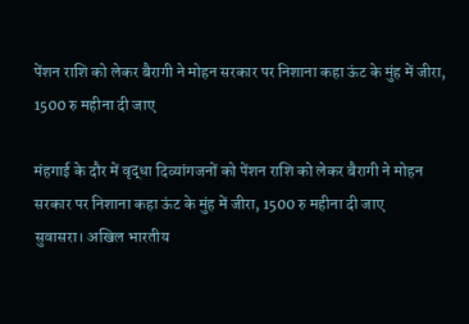पेंशन राशि को लेकर बैरागी ने मोहन सरकार पर निशाना कहा ऊंट के मुंह में जीरा, 1500 रु महीना दी जाए

मंहगाई के दौर में वृद्धा दिव्यांगजनों को पेंशन राशि को लेकर बैरागी ने मोहन सरकार पर निशाना कहा ऊंट के मुंह में जीरा, 1500 रु महीना दी जाए
सुवासरा। अखिल भारतीय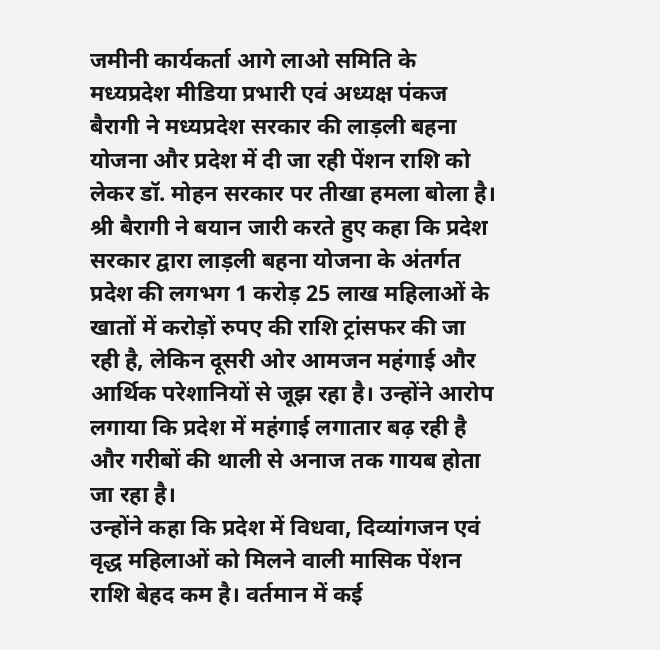जमीनी कार्यकर्ता आगे लाओ समिति के मध्यप्रदेश मीडिया प्रभारी एवं अध्यक्ष पंकज बैरागी ने मध्यप्रदेश सरकार की लाड़ली बहना योजना और प्रदेश में दी जा रही पेंशन राशि को लेकर डॉ. मोहन सरकार पर तीखा हमला बोला है।
श्री बैरागी ने बयान जारी करते हुए कहा कि प्रदेश सरकार द्वारा लाड़ली बहना योजना के अंतर्गत प्रदेश की लगभग 1 करोड़ 25 लाख महिलाओं के खातों में करोड़ों रुपए की राशि ट्रांसफर की जा रही है, लेकिन दूसरी ओर आमजन महंगाई और आर्थिक परेशानियों से जूझ रहा है। उन्होंने आरोप लगाया कि प्रदेश में महंगाई लगातार बढ़ रही है और गरीबों की थाली से अनाज तक गायब होता जा रहा है।
उन्होंने कहा कि प्रदेश में विधवा, दिव्यांगजन एवं वृद्ध महिलाओं को मिलने वाली मासिक पेंशन राशि बेहद कम है। वर्तमान में कई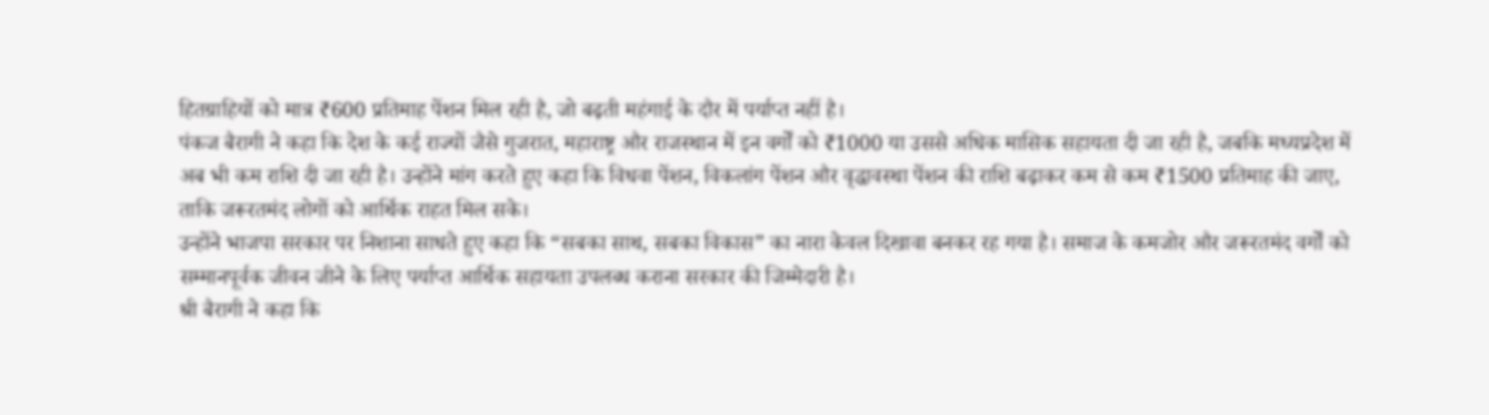हितग्राहियों को मात्र ₹600 प्रतिमाह पेंशन मिल रही है, जो बढ़ती महंगाई के दौर में पर्याप्त नहीं है।
पंकज बैरागी ने कहा कि देश के कई राज्यों जैसे गुजरात, महाराष्ट्र और राजस्थान में इन वर्गों को ₹1000 या उससे अधिक मासिक सहायता दी जा रही है, जबकि मध्यप्रदेश में अब भी कम राशि दी जा रही है। उन्होंने मांग करते हुए कहा कि विधवा पेंशन, विकलांग पेंशन और वृद्धावस्था पेंशन की राशि बढ़ाकर कम से कम ₹1500 प्रतिमाह की जाए, ताकि जरूरतमंद लोगों को आर्थिक राहत मिल सके।
उन्होंने भाजपा सरकार पर निशाना साधते हुए कहा कि “सबका साथ, सबका विकास” का नारा केवल दिखावा बनकर रह गया है। समाज के कमजोर और जरूरतमंद वर्गों को सम्मानपूर्वक जीवन जीने के लिए पर्याप्त आर्थिक सहायता उपलब्ध कराना सरकार की जिम्मेदारी है।
श्री बैरागी ने कहा कि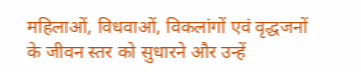महिलाओं, विधवाओं, विकलांगों एवं वृद्धजनों के जीवन स्तर को सुधारने और उन्हें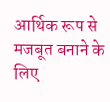आर्थिक रूप से मजबूत बनाने के लिए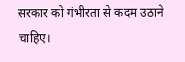सरकार को गंभीरता से कदम उठाने चाहिए।